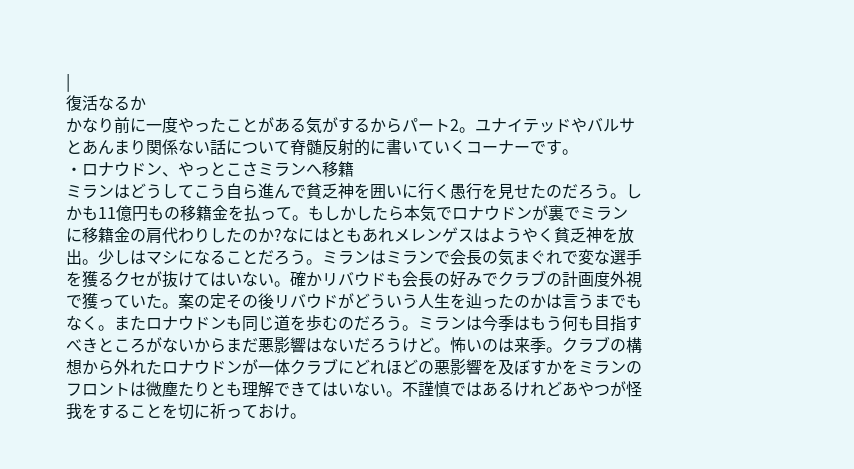|
復活なるか
かなり前に一度やったことがある気がするからパート2。ユナイテッドやバルサとあんまり関係ない話について脊髄反射的に書いていくコーナーです。
・ロナウドン、やっとこさミランへ移籍
ミランはどうしてこう自ら進んで貧乏神を囲いに行く愚行を見せたのだろう。しかも11億円もの移籍金を払って。もしかしたら本気でロナウドンが裏でミランに移籍金の肩代わりしたのか?なにはともあれメレンゲスはようやく貧乏神を放出。少しはマシになることだろう。ミランはミランで会長の気まぐれで変な選手を獲るクセが抜けてはいない。確かリバウドも会長の好みでクラブの計画度外視で獲っていた。案の定その後リバウドがどういう人生を辿ったのかは言うまでもなく。またロナウドンも同じ道を歩むのだろう。ミランは今季はもう何も目指すべきところがないからまだ悪影響はないだろうけど。怖いのは来季。クラブの構想から外れたロナウドンが一体クラブにどれほどの悪影響を及ぼすかをミランのフロントは微塵たりとも理解できてはいない。不謹慎ではあるけれどあやつが怪我をすることを切に祈っておけ。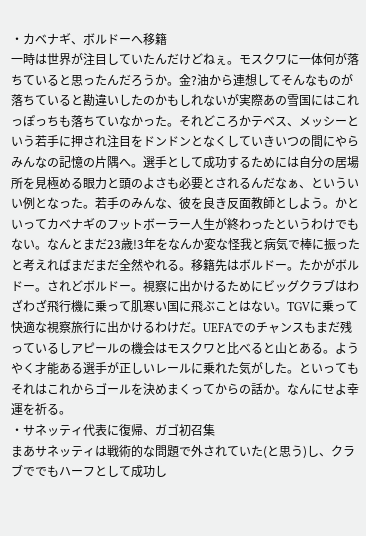・カベナギ、ボルドーへ移籍
一時は世界が注目していたんだけどねぇ。モスクワに一体何が落ちていると思ったんだろうか。金?油から連想してそんなものが落ちていると勘違いしたのかもしれないが実際あの雪国にはこれっぽっちも落ちていなかった。それどころかテベス、メッシーという若手に押され注目をドンドンとなくしていきいつの間にやらみんなの記憶の片隅へ。選手として成功するためには自分の居場所を見極める眼力と頭のよさも必要とされるんだなぁ、といういい例となった。若手のみんな、彼を良き反面教師としよう。かといってカベナギのフットボーラー人生が終わったというわけでもない。なんとまだ23歳!3年をなんか変な怪我と病気で棒に振ったと考えればまだまだ全然やれる。移籍先はボルドー。たかがボルドー。されどボルドー。視察に出かけるためにビッグクラブはわざわざ飛行機に乗って肌寒い国に飛ぶことはない。TGVに乗って快適な視察旅行に出かけるわけだ。UEFAでのチャンスもまだ残っているしアピールの機会はモスクワと比べると山とある。ようやく才能ある選手が正しいレールに乗れた気がした。といってもそれはこれからゴールを決めまくってからの話か。なんにせよ幸運を祈る。
・サネッティ代表に復帰、ガゴ初召集
まあサネッティは戦術的な問題で外されていた(と思う)し、クラブででもハーフとして成功し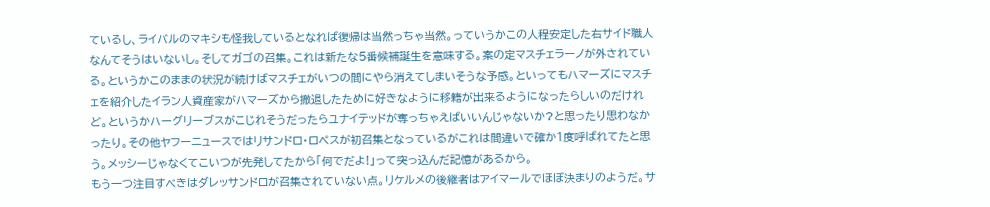ているし、ライバルのマキシも怪我しているとなれば復帰は当然っちゃ当然。っていうかこの人程安定した右サイド職人なんてそうはいないし。そしてガゴの召集。これは新たな5番候補誕生を意味する。案の定マスチェラーノが外されている。というかこのままの状況が続けばマスチェがいつの間にやら消えてしまいそうな予感。といってもハマーズにマスチェを紹介したイラン人資産家がハマーズから撤退したために好きなように移籍が出来るようになったらしいのだけれど。というかハーグリーブスがこじれそうだったらユナイテッドが奪っちゃえばいいんじゃないか?と思ったり思わなかったり。その他ヤフーニュースではリサンドロ・ロペスが初召集となっているがこれは間違いで確か1度呼ばれてたと思う。メッシーじゃなくてこいつが先発してたから「何でだよ!」って突っ込んだ記憶があるから。
もう一つ注目すべきはダレッサンドロが召集されていない点。リケルメの後継者はアイマールでほぼ決まりのようだ。サ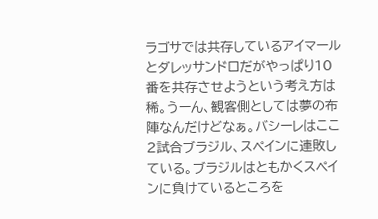ラゴサでは共存しているアイマールとダレッサンドロだがやっぱり10番を共存させようという考え方は稀。うーん、観客側としては夢の布陣なんだけどなぁ。バシーレはここ2試合ブラジル、スペインに連敗している。ブラジルはともかくスペインに負けているところを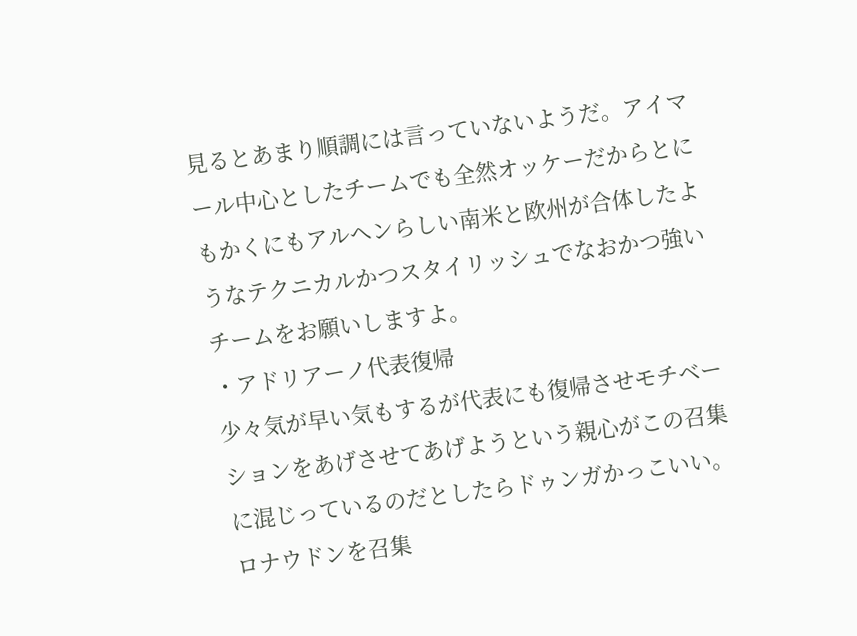見るとあまり順調には言っていないようだ。アイマール中心としたチームでも全然オッケーだからとにもかくにもアルヘンらしい南米と欧州が合体したようなテクニカルかつスタイリッシュでなおかつ強いチームをお願いしますよ。
・アドリアーノ代表復帰
少々気が早い気もするが代表にも復帰させモチベーションをあげさせてあげようという親心がこの召集に混じっているのだとしたらドゥンガかっこいい。ロナウドンを召集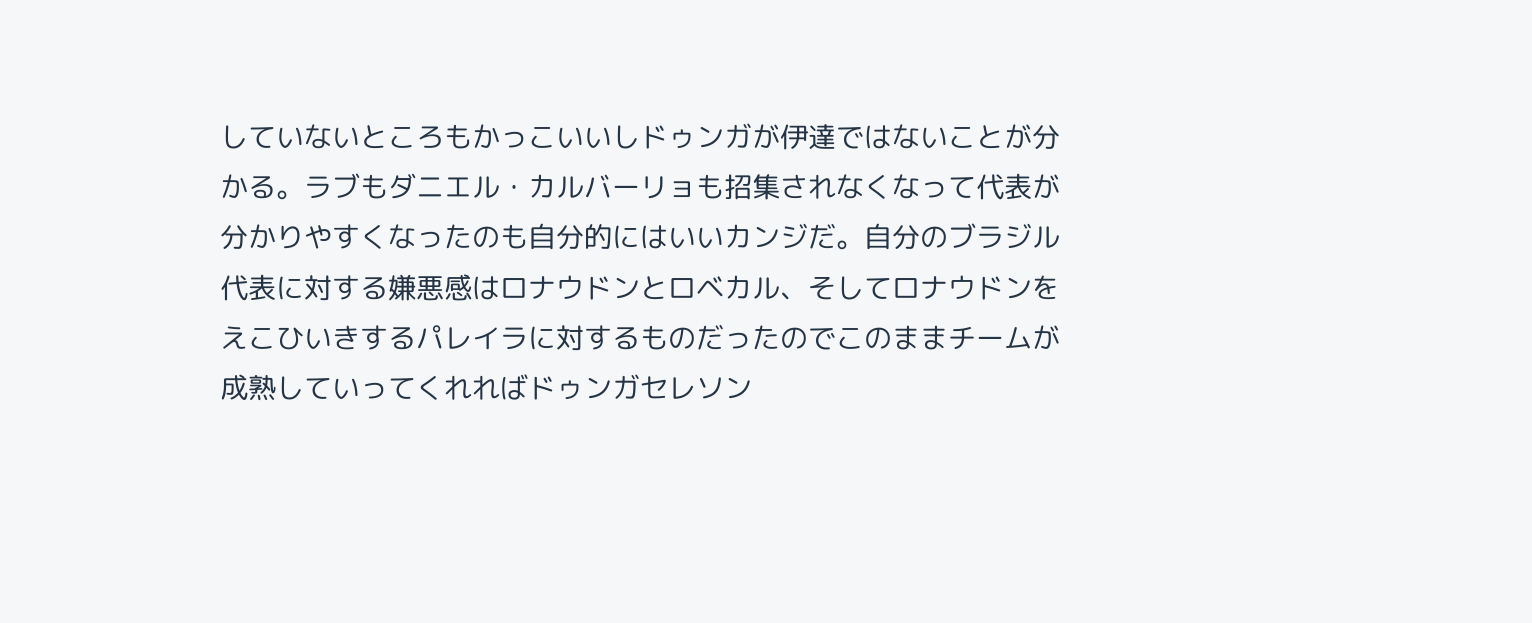していないところもかっこいいしドゥンガが伊達ではないことが分かる。ラブもダニエル・カルバーリョも招集されなくなって代表が分かりやすくなったのも自分的にはいいカンジだ。自分のブラジル代表に対する嫌悪感はロナウドンとロベカル、そしてロナウドンをえこひいきするパレイラに対するものだったのでこのままチームが成熟していってくれればドゥンガセレソン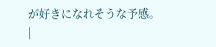が好きになれそうな予感。
|